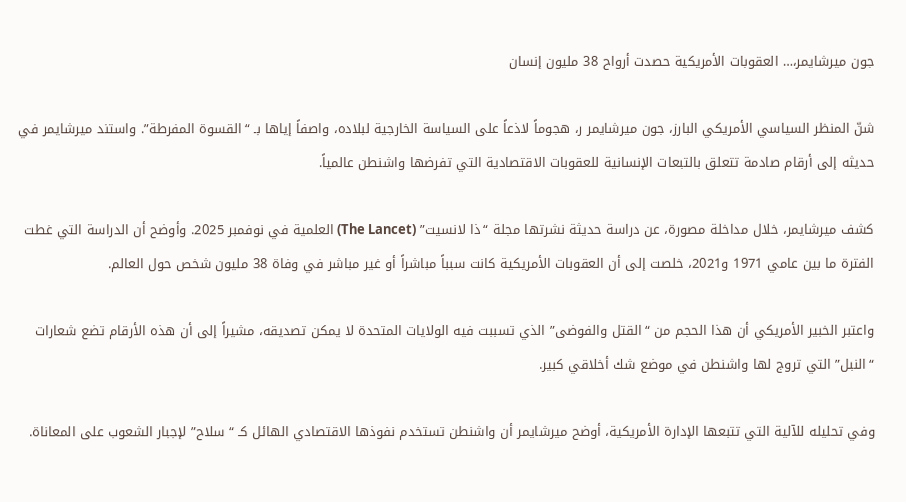جون ميرشايمر،… العقوبات الأمريكية حصدت أرواح 38 مليون إنسان

شنّ المنظر السياسي الأمريكي البارز، جون ميرشايمر ر، هجوماً لاذعاً على السياسة الخارجية لبلاده، واصفاً إياها بـ “القسوة المفرطة”. واستند ميرشايمر في حديثه إلى أرقام صادمة تتعلق بالتبعات الإنسانية للعقوبات الاقتصادية التي تفرضها واشنطن عالمياً.

كشف ميرشايمر، خلال مداخلة مصورة، عن دراسة حديثة نشرتها مجلة “ذا لانسيت” (The Lancet) العلمية في نوفمبر 2025. وأوضح أن الدراسة التي غطت الفترة ما بين عامي 1971 و2021، خلصت إلى أن العقوبات الأمريكية كانت سبباً مباشراً أو غير مباشر في وفاة 38 مليون شخص حول العالم.

واعتبر الخبير الأمريكي أن هذا الحجم من “القتل والفوضى” الذي تسببت فيه الولايات المتحدة لا يمكن تصديقه، مشيراً إلى أن هذه الأرقام تضع شعارات “النبل” التي تروج لها واشنطن في موضع شك أخلاقي كبير.

وفي تحليله للآلية التي تتبعها الإدارة الأمريكية، أوضح ميرشايمر أن واشنطن تستخدم نفوذها الاقتصادي الهائل كـ “سلاح” لإجبار الشعوب على المعاناة.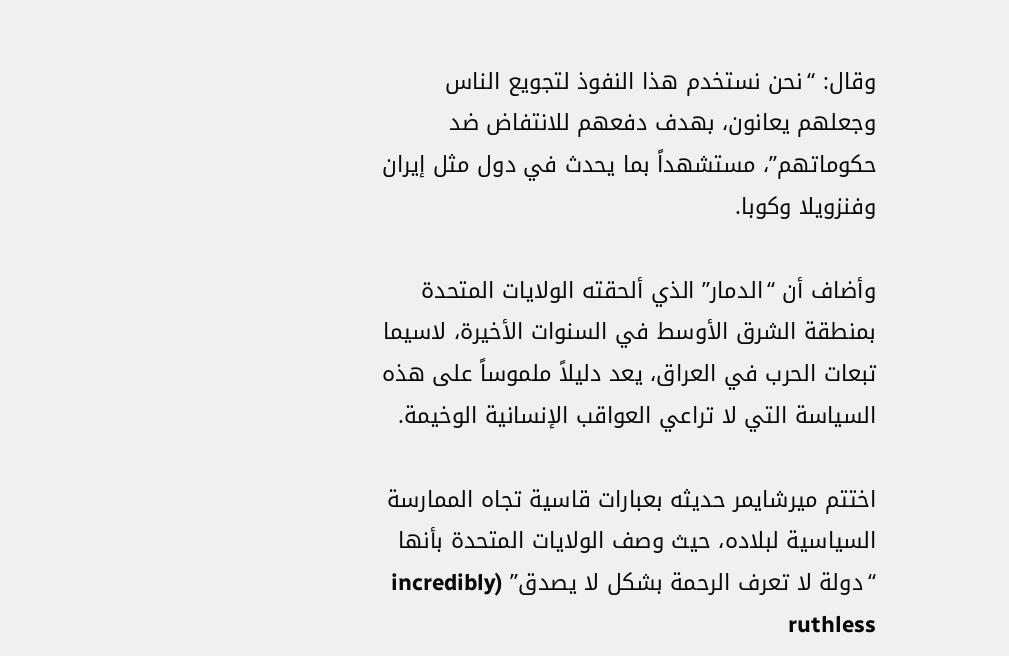وقال: “نحن نستخدم هذا النفوذ لتجويع الناس وجعلهم يعانون، بهدف دفعهم للانتفاض ضد حكوماتهم”، مستشهداً بما يحدث في دول مثل إيران وفنزويلا وكوبا.

وأضاف أن “الدمار” الذي ألحقته الولايات المتحدة بمنطقة الشرق الأوسط في السنوات الأخيرة، لاسيما تبعات الحرب في العراق، يعد دليلاً ملموساً على هذه السياسة التي لا تراعي العواقب الإنسانية الوخيمة.

اختتم ميرشايمر حديثه بعبارات قاسية تجاه الممارسة السياسية لبلاده، حيث وصف الولايات المتحدة بأنها “دولة لا تعرف الرحمة بشكل لا يصدق” (incredibly ruthless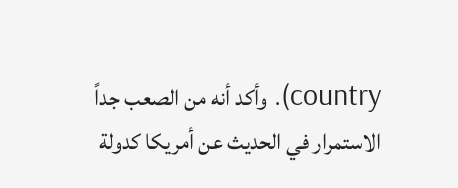country). وأكد أنه من الصعب جداً الاستمرار في الحديث عن أمريكا كدولة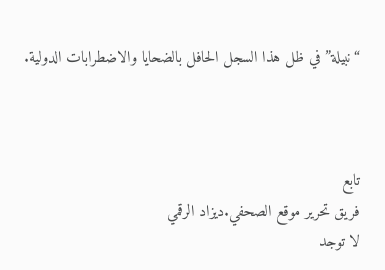“نبيلة” في ظل هذا السجل الحافل بالضحايا والاضطرابات الدولية.



تابع
فريق تحرير موقع الصحفي.ديزاد الرقمي
لا توجد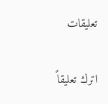تعليقات

اترك تعليقاً